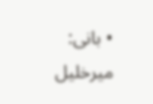• بانی: میرخلیل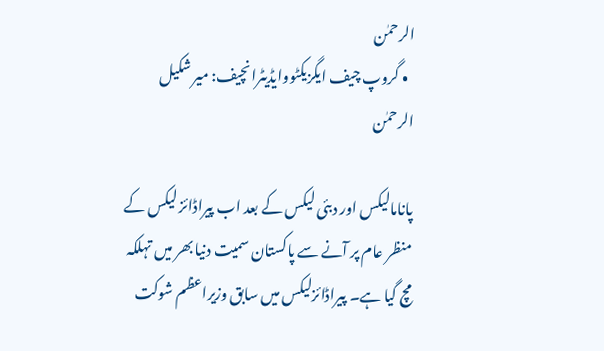الرحمٰن
  • گروپ چیف ایگزیکٹووایڈیٹرانچیف: میر شکیل الرحمٰن

پانامالیکس اور دبئی لیکس کے بعد اب پیراڈائز لیکس کے منظر عام پر آنے سے پاکستان سمیت دنیا بھر میں تہلکہ مچ گیا ہے۔ پیراڈائزلیکس میں سابق وزیراعظم شوکت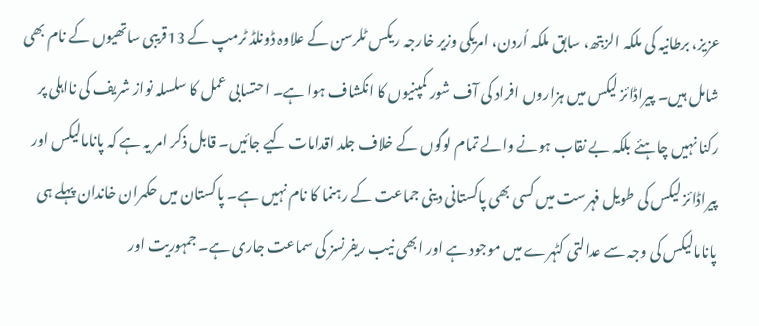عزیز، برطانیہ کی ملکہ الزبتھ، سابق ملکہ اُردن، امریکی وزیر خارجہ ریکس ٹلرسن کے علاوہ ڈونلڈ ٹرمپ کے 13قریبی ساتھیوں کے نام بھی شامل ہیں۔ پیراڈائز لیکس میں ہزاروں افراد کی آف شور کمپنیوں کا انکشاف ہوا ہے۔ احتسابی عمل کا سلسلہ نواز شریف کی نااہلی پر رکنا نہیں چاہئے بلکہ بے نقاب ہونے والے تمام لوگوں کے خلاف جلد اقدامات کیے جائیں۔ قابل ذکر امر یہ ہے کہ پانامالیکس اور پیراڈائز لیکس کی طویل فہرست میں کسی بھی پاکستانی دینی جماعت کے رہنما کا نام نہیں ہے۔ پاکستان میں حکمران خاندان پہلے ہی پانامالیکس کی وجہ سے عدالتی کٹہرے میں موجود ہے اور ابھی نیب ریفرنسز کی سماعت جاری ہے۔ جمہوریت اور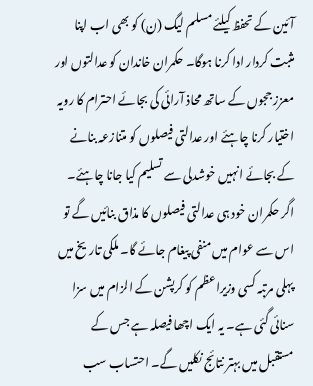آئین کے تحفظ کیلئے مسلم لیگ (ن) کو بھی اب اپنا مثبت کردار ادا کرنا ہوگا۔ حکمران خاندان کو عدالتوں اور معزز ججوں کے ساتھ محاذ آرائی کی بجائے احترام کا رویہ اختیار کرنا چاہئے اور عدالتی فیصلوں کو متنازعہ بنانے کے بجائے انہیں خوشدلی سے تسلیم کیا جانا چاہئے۔ اگر حکمران خود ہی عدالتی فیصلوں کا مذاق بنائیں گے تو اس سے عوام میں منفی پیغام جائے گا۔ ملکی تاریخ میں پہلی مرتبہ کسی وزیراعظم کو کرپشن کے الزام میں سزا سنائی گئی ہے۔ یہ ایک اچھا فیصلہ ہے جس کے مستقبل میں بہتر نتائج نکلیں گے۔ احتساب سب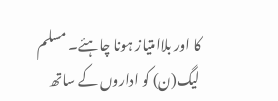کا اور بلاامتیاز ہونا چاہئے۔ مسلم لیگ(ن) کو اداروں کے ساتھ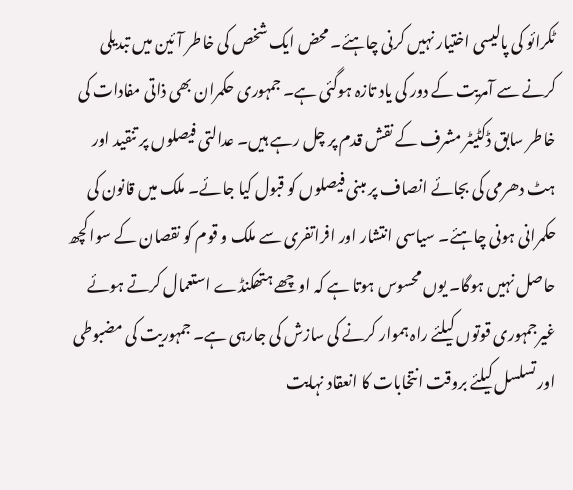ٹکرائو کی پالیسی اختیار نہیں کرنی چاہئے۔ محض ایک شخص کی خاطر آئین میں تبدیلی کرنے سے آمریت کے دور کی یاد تازہ ہوگئی ہے۔ جمہوری حکمران بھی ذاتی مفادات کی خاطر سابق ڈکٹیٹر مشرف کے نقش قدم پر چل رہے ہیں۔ عدالتی فیصلوں پر تنقید اور ہٹ دھرمی کی بجائے انصاف پر مبنی فیصلوں کو قبول کیا جائے۔ ملک میں قانون کی حکمرانی ہونی چاہئے۔ سیاسی انتشار اور افراتفری سے ملک و قوم کو نقصان کے سوا کچھ حاصل نہیں ہوگا۔ یوں محسوس ہوتا ہے کہ اوچھے ہتھکنڈے استعمال کرتے ہوئے غیرجمہوری قوتوں کیلئے راہ ہموار کرنے کی سازش کی جارہی ہے۔ جمہوریت کی مضبوطی اور تسلسل کیلئے بروقت انتخابات کا انعقاد نہایت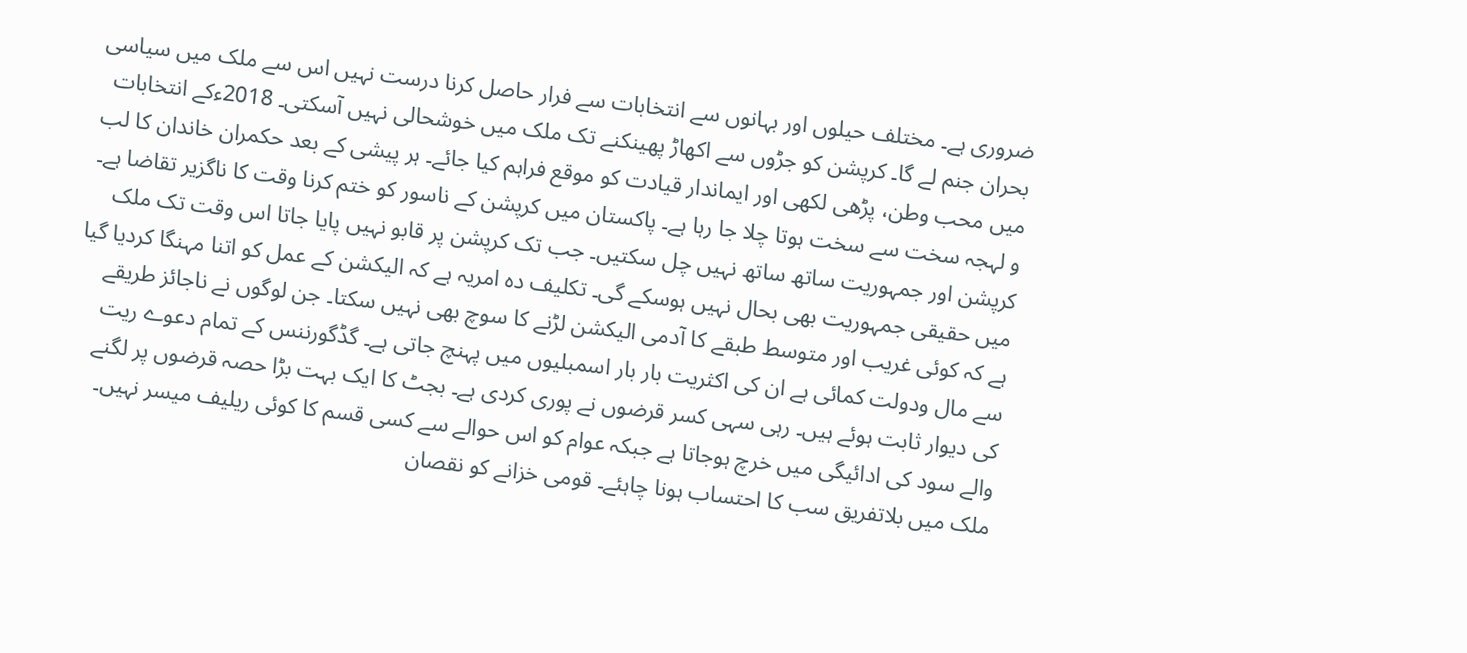ضروری ہے۔ مختلف حیلوں اور بہانوں سے انتخابات سے فرار حاصل کرنا درست نہیں اس سے ملک میں سیاسی بحران جنم لے گا۔ کرپشن کو جڑوں سے اکھاڑ پھینکنے تک ملک میں خوشحالی نہیں آسکتی۔ 2018ءکے انتخابات میں محب وطن، پڑھی لکھی اور ایماندار قیادت کو موقع فراہم کیا جائے۔ ہر پیشی کے بعد حکمران خاندان کا لب و لہجہ سخت سے سخت ہوتا چلا جا رہا ہے۔ پاکستان میں کرپشن کے ناسور کو ختم کرنا وقت کا ناگزیر تقاضا ہے۔ کرپشن اور جمہوریت ساتھ ساتھ نہیں چل سکتیں۔ جب تک کرپشن پر قابو نہیں پایا جاتا اس وقت تک ملک میں حقیقی جمہوریت بھی بحال نہیں ہوسکے گی۔ تکلیف دہ امریہ ہے کہ الیکشن کے عمل کو اتنا مہنگا کردیا گیا ہے کہ کوئی غریب اور متوسط طبقے کا آدمی الیکشن لڑنے کا سوچ بھی نہیں سکتا۔ جن لوگوں نے ناجائز طریقے سے مال ودولت کمائی ہے ان کی اکثریت بار بار اسمبلیوں میں پہنچ جاتی ہے۔ گڈگورننس کے تمام دعوے ریت کی دیوار ثابت ہوئے ہیں۔ رہی سہی کسر قرضوں نے پوری کردی ہے۔ بجٹ کا ایک بہت بڑا حصہ قرضوں پر لگنے والے سود کی ادائیگی میں خرچ ہوجاتا ہے جبکہ عوام کو اس حوالے سے کسی قسم کا کوئی ریلیف میسر نہیں۔
ملک میں بلاتفریق سب کا احتساب ہونا چاہئے۔ قومی خزانے کو نقصان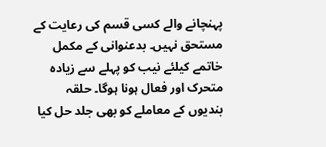پہنچانے والے کسی قسم کی رعایت کے مستحق نہیں۔ بدعنوانی کے مکمل خاتمے کیلئے نیب کو پہلے سے زیادہ متحرک اور فعال ہونا ہوگا۔ حلقہ بندیوں کے معاملے کو بھی جلد حل کیا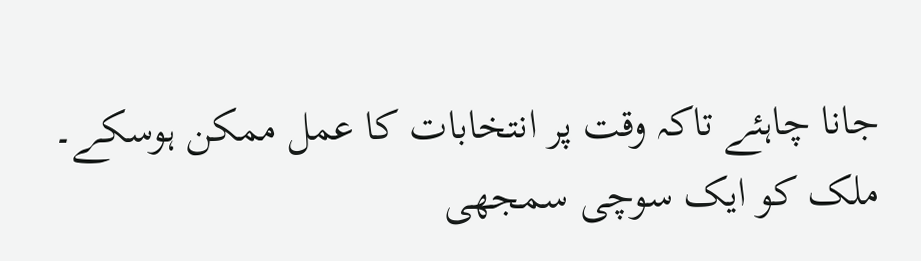جانا چاہئے تاکہ وقت پر انتخابات کا عمل ممکن ہوسکے۔ ملک کو ایک سوچی سمجھی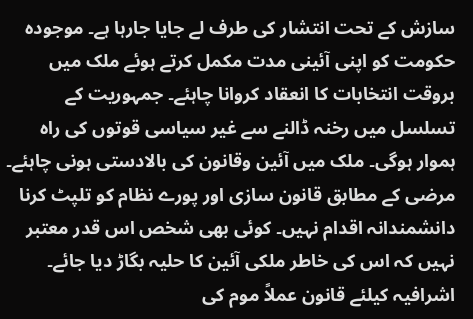سازش کے تحت انتشار کی طرف لے جایا جارہا ہے۔ موجودہ حکومت کو اپنی آئینی مدت مکمل کرتے ہوئے ملک میں بروقت انتخابات کا انعقاد کروانا چاہئے۔ جمہوریت کے تسلسل میں رخنہ ڈالنے سے غیر سیاسی قوتوں کی راہ ہموار ہوگی۔ ملک میں آئین وقانون کی بالادستی ہونی چاہئے۔ مرضی کے مطابق قانون سازی اور پورے نظام کو تلپٹ کرنا دانشمندانہ اقدام نہیں۔ کوئی بھی شخص اس قدر معتبر نہیں کہ اس کی خاطر ملکی آئین کا حلیہ بگاڑ دیا جائے۔ اشرافیہ کیلئے قانون عملاً موم کی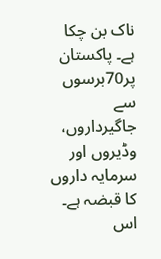ناک بن چکا ہے۔ پاکستان پر70برسوں سے جاگیرداروں، وڈیروں اور سرمایہ داروں کا قبضہ ہے۔ اس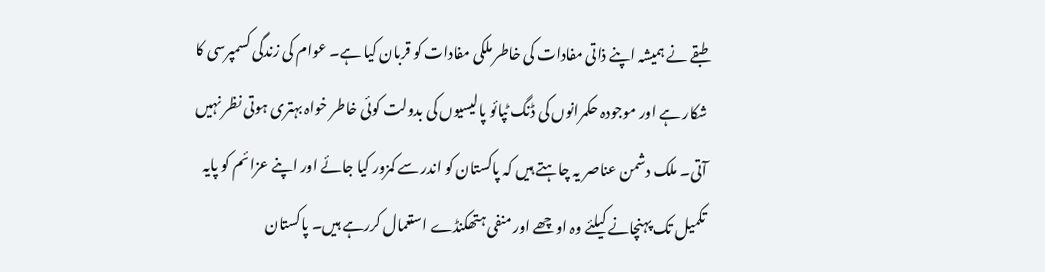طبقے نے ہمیشہ اپنے ذاتی مفادات کی خاطر ملکی مفادات کو قربان کیا ہے۔ عوام کی زندگی کسمپرسی کا شکار ہے اور موجودہ حکمرانوں کی ڈنگ ٹپائو پالیسیوں کی بدولت کوئی خاطر خواہ بہتری ہوتی نظر نہیں آتی۔ ملک دشمن عناصر یہ چاہتے ہیں کہ پاکستان کو اندر سے کمزور کیا جائے اور اپنے عزائم کو پایہ تکمیل تک پہنچانے کیلئے وہ اوچھے اور منفی ہتھکنڈے استعمال کررہے ہیں۔ پاکستان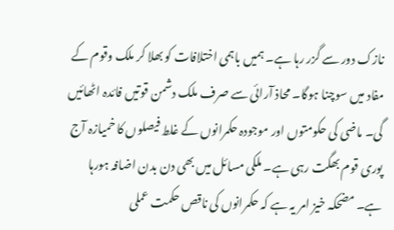نازک دور سے گزر رہا ہے۔ ہمیں باہمی اختلافات کو بھلا کر ملک وقوم کے مفاد میں سوچنا ہوگا۔ محاذ آرائی سے صرف ملک دشمن قوتیں فائدہ اٹھائیں گی۔ ماضی کی حکومتوں اور موجودہ حکمرانوں کے غلط فیصلوں کا خمیازہ آج پوری قوم بھگت رہی ہے۔ ملکی مسائل میں بھی دن بدن اضافہ ہورہا ہے۔ مضحکہ خیز امر یہ ہے کہ حکمرانوں کی ناقص حکمت عملی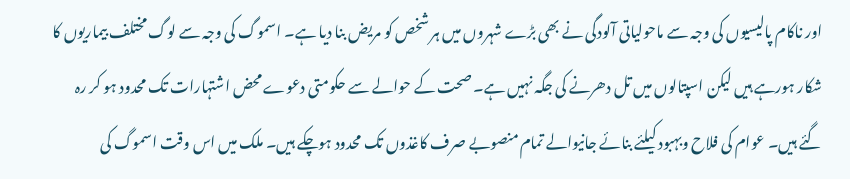اور ناکام پالیسیوں کی وجہ سے ماحولیاتی آلودگی نے بھی بڑے شہروں میں ہر شخص کو مریض بنا دیا ہے۔ اسموگ کی وجہ سے لوگ مختلف بیماریوں کا شکار ہورہے ہیں لیکن اسپتالوں میں تل دھرنے کی جگہ نہیں ہے۔ صحت کے حوالے سے حکومتی دعوے محض اشتہارات تک محدود ہو کر رہ گئے ہیں۔ عوام کی فلاح وبہبود کیلئے بنائے جانیوالے تمام منصوبے صرف کاغذوں تک محدود ہوچکے ہیں۔ ملک میں اس وقت اسموگ کی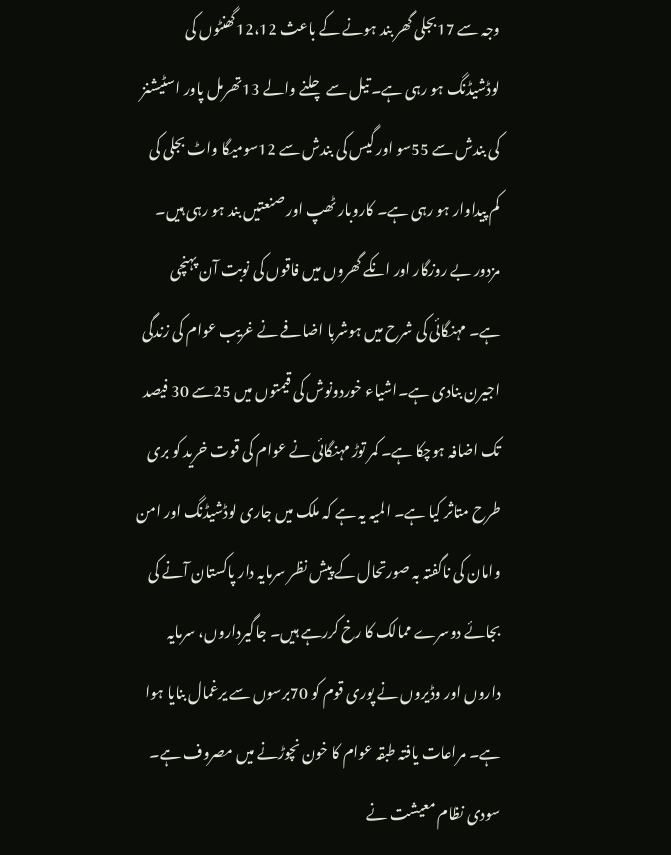وجہ سے 17بجلی گھر بند ہونے کے باعث 12،12گھنٹوں کی لوڈشیڈنگ ہو رہی ہے۔ تیل سے چلنے والے 13تھرمل پاور اسٹیشنز کی بندش سے 55سو اور گیس کی بندش سے 12سومیگا واٹ بجلی کی کم پیداوار ہو رہی ہے۔ کاروبار ٹھپ اور صنعتیں بند ہو رہی ہیں۔ مزدور بے روزگار اور انکے گھروں میں فاقوں کی نوبت آن پہنچی ہے۔ مہنگائی کی شرح میں ہوشربا اضافے نے غریب عوام کی زندگی اجیرن بنادی ہے۔اشیاء خوردونوش کی قیمتوں میں 25سے 30 فیصد تک اضافہ ہوچکا ہے۔ کمر توڑ مہنگائی نے عوام کی قوت خرید کو بری طرح متاثر کیا ہے۔ المیہ یہ ہے کہ ملک میں جاری لوڈشیڈنگ اور امن وامان کی ناگفتہ بہ صورتحال کے پیش نظر سرمایہ دار پاکستان آنے کی بجائے دوسرے ممالک کا رخ کررہے ہیں۔ جاگیرداروں، سرمایہ داروں اور وڈیروں نے پوری قوم کو 70برسوں سے یرغمال بنایا ہوا ہے۔ مراعات یافتہ طبقہ عوام کا خون نچوڑنے میں مصروف ہے۔ سودی نظام معیشت نے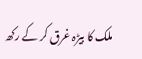ملک کا بیڑہ غرق کر کے رکھ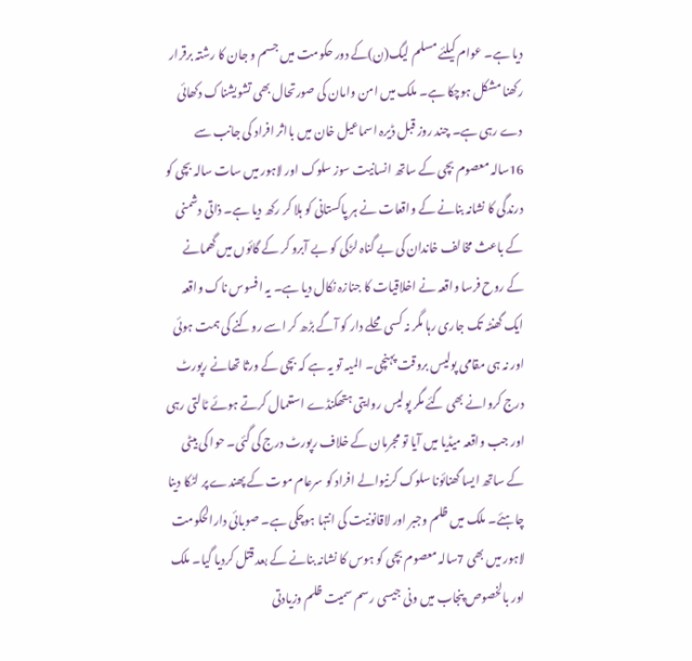دیا ہے۔ عوام کیلئے مسلم لیگ(ن)کے دور حکومت میں جسم و جان کا رشتہ برقرار رکھنا مشکل ہوچکا ہے۔ ملک میں امن وامان کی صورتحال بھی تشویشناک دکھائی دے رہی ہے۔ چند روز قبل ڈیرہ اسماعیل خان میں بااثر افراد کی جانب سے 16سالہ معصوم بچی کے ساتھ انسانیت سوز سلوک اور لاہور میں سات سالہ بچی کو درندگی کا نشانہ بنانے کے واقعات نے ہر پاکستانی کو ہلا کر رکھ دیا ہے۔ ذاتی دشمنی کے باعث مخالف خاندان کی بے گناہ لڑکی کو بے آبرو کر کے گائوں میں گھمانے کے روح فرسا واقعہ نے اخلاقیات کا جنازہ نکال دیا ہے۔ یہ افسوس ناک واقعہ ایک گھنٹہ تک جاری رہا مگر نہ کسی محلے دار کو آگے بڑھ کر اسے روکنے کی ہمت ہوئی اور نہ ہی مقامی پولیس بروقت پہنچی۔ المیہ تو یہ ہے کہ بچی کے ورثا تھانے رپورٹ درج کروانے بھی گئے مگر پولیس روایتی ہتھکنڈے استعمال کرتے ہوئے ٹالتی رہی اور جب واقعہ میڈیا میں آیا تو مجرمان کے خلاف رپورٹ درج کی گئی۔ حوا کی بیٹی کے ساتھ ایسا گھنائونا سلوک کرنیوالے افراد کو سرعام موت کے پھندے پر لٹکا دینا چاہئے۔ ملک میں ظلم وجبر اور لاقانونیت کی انتہا ہوچکی ہے۔ صوبائی دارالحکومت لاہور میں بھی 7سالہ معصوم بچی کو ہوس کا نشانہ بنانے کے بعد قتل کردیا گیا۔ ملک اور بالخصوص پنجاب میں ونی جیسی رسم سمیت ظلم وزیادتی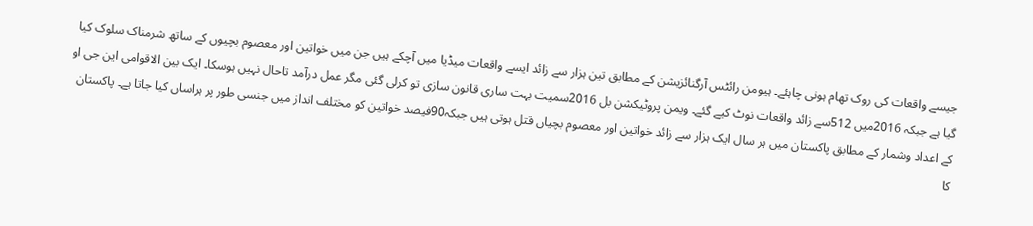جیسے واقعات کی روک تھام ہونی چاہئے۔ ہیومن رائٹس آرگنائزیشن کے مطابق تین ہزار سے زائد ایسے واقعات میڈیا میں آچکے ہیں جن میں خواتین اور معصوم بچیوں کے ساتھ شرمناک سلوک کیا گیا ہے جبکہ 2016میں 512سے زائد واقعات نوٹ کیے گئے۔ ویمن پروٹیکشن بل 2016سمیت بہت ساری قانون سازی تو کرلی گئی مگر عمل درآمد تاحال نہیں ہوسکا۔ ایک بین الاقوامی این جی او کے اعداد وشمار کے مطابق پاکستان میں ہر سال ایک ہزار سے زائد خواتین اور معصوم بچیاں قتل ہوتی ہیں جبکہ90فیصد خواتین کو مختلف انداز میں جنسی طور پر ہراساں کیا جاتا ہے۔ پاکستان کا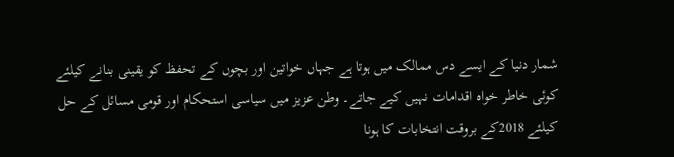شمار دنیا کے ایسے دس ممالک میں ہوتا ہے جہاں خواتین اور بچوں کے تحفظ کو یقینی بنانے کیلئے کوئی خاطر خواہ اقدامات نہیں کیے جاتے۔ وطن عزیز میں سیاسی استحکام اور قومی مسائل کے حل کیلئے 2018کے بروقت انتخابات کا ہونا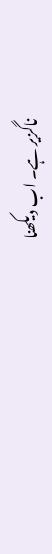ناگزیر ہے۔ اب دیکھنا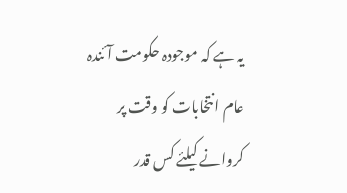یہ ہے کہ موجودہ حکومت آئندہ عام انتخابات کو وقت پر کروانے کیلئے کس قدر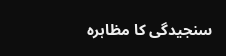سنجیدگی کا مظاہرہ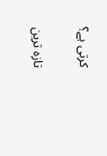کرتی ہے؟

تازہ ترین